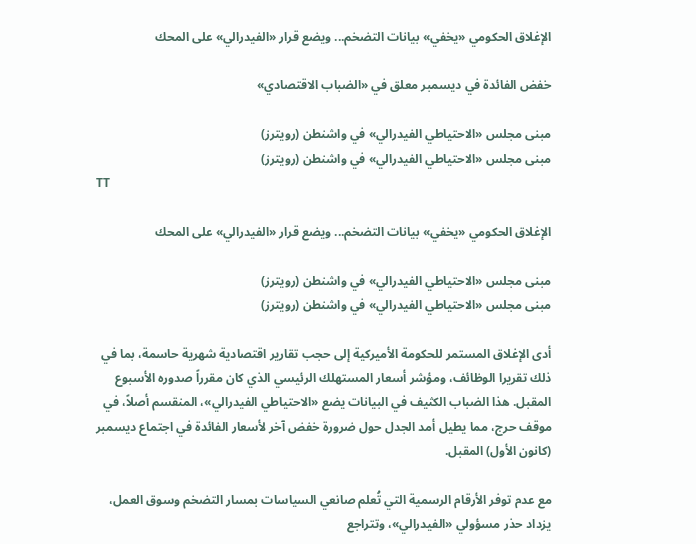الإغلاق الحكومي «يخفي» بيانات التضخم... ويضع قرار «الفيدرالي» على المحك

خفض الفائدة في ديسمبر معلق في «الضباب الاقتصادي»

مبنى مجلس «الاحتياطي الفيدرالي» في واشنطن (رويترز)
مبنى مجلس «الاحتياطي الفيدرالي» في واشنطن (رويترز)
TT

الإغلاق الحكومي «يخفي» بيانات التضخم... ويضع قرار «الفيدرالي» على المحك

مبنى مجلس «الاحتياطي الفيدرالي» في واشنطن (رويترز)
مبنى مجلس «الاحتياطي الفيدرالي» في واشنطن (رويترز)

أدى الإغلاق المستمر للحكومة الأميركية إلى حجب تقارير اقتصادية شهرية حاسمة، بما في ذلك تقريرا الوظائف، ومؤشر أسعار المستهلك الرئيسي الذي كان مقرراً صدوره الأسبوع المقبل. هذا الضباب الكثيف في البيانات يضع «الاحتياطي الفيدرالي»، المنقسم أصلاً، في موقف حرج، مما يطيل أمد الجدل حول ضرورة خفض آخر لأسعار الفائدة في اجتماع ديسمبر (كانون الأول) المقبل.

مع عدم توفر الأرقام الرسمية التي تُعلم صانعي السياسات بمسار التضخم وسوق العمل، يزداد حذر مسؤولي «الفيدرالي»، وتتراجع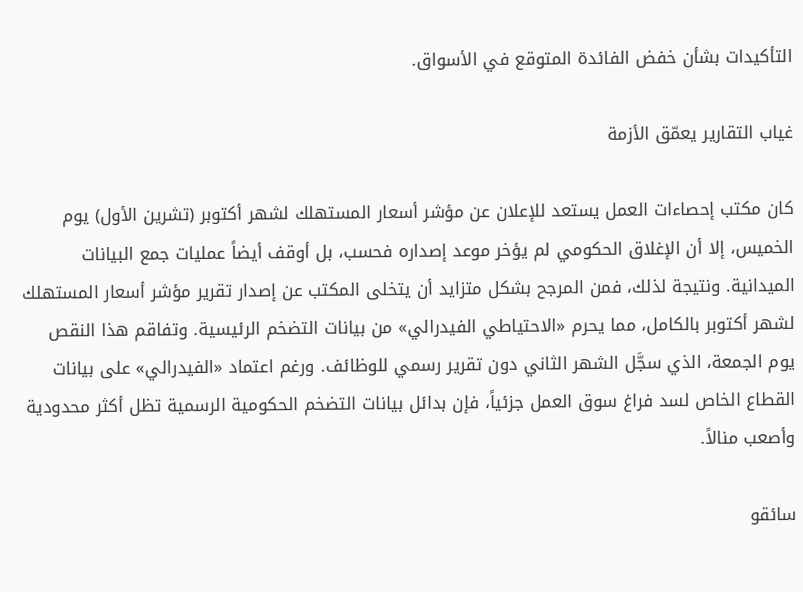التأكيدات بشأن خفض الفائدة المتوقع في الأسواق.

غياب التقارير يعمّق الأزمة

كان مكتب إحصاءات العمل يستعد للإعلان عن مؤشر أسعار المستهلك لشهر أكتوبر (تشرين الأول) يوم الخميس، إلا أن الإغلاق الحكومي لم يؤخر موعد إصداره فحسب، بل أوقف أيضاً عمليات جمع البيانات الميدانية. ونتيجة لذلك، فمن المرجح بشكل متزايد أن يتخلى المكتب عن إصدار تقرير مؤشر أسعار المستهلك لشهر أكتوبر بالكامل، مما يحرم «الاحتياطي الفيدرالي» من بيانات التضخم الرئيسية. وتفاقم هذا النقص يوم الجمعة، الذي سجَّل الشهر الثاني دون تقرير رسمي للوظائف. ورغم اعتماد «الفيدرالي» على بيانات القطاع الخاص لسد فراغ سوق العمل جزئياً، فإن بدائل بيانات التضخم الحكومية الرسمية تظل أكثر محدودية وأصعب منالاً.

سائقو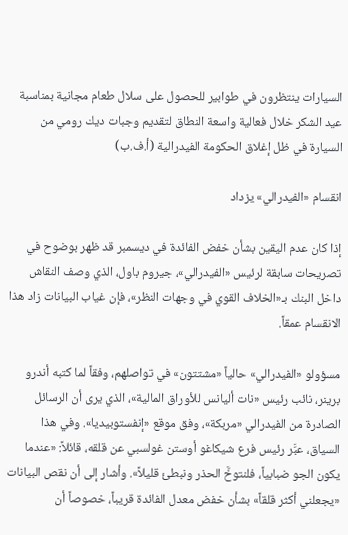السيارات ينتظرون في طوابير للحصول على سلال طعام مجانية بمناسبة عيد الشكر خلال فعالية واسعة النطاق لتقديم وجبات ديك رومي من السيارة في ظل إغلاق الحكومة الفيدرالية (أ.ف.ب)

انقسام «الفيدرالي» يزداد

إذا كان عدم اليقين بشأن خفض الفائدة في ديسمبر قد ظهر بوضوح في تصريحات سابقة لرئيس «الفيدرالي»، جيروم باول، الذي وصف النقاش داخل البنك بـ«الخلاف القوي في وجهات النظر»، فإن غياب البيانات زاد هذا الانقسام عمقاً.

مسؤولو «الفيدرالي» حالياً «مشتتون» في تواصلهم، وفقاً لما كتبه أندرو برينر، نائب رئيس «نات أليانس للأوراق المالية»، الذي يرى أن الرسائل الصادرة من الفيدرالي «مربكة»، وفق موقع «إنفستوبيديا». وفي هذا السياق، عبَّر رئيس فرع شيكاغو أوستن غولسبي عن قلقه، قائلاً: «عندما يكون الجو ضبابياً، فلنتوخَّ الحذر ونبطئ قليلاً». وأشار إلى أن نقص البيانات «يجعلني أكثر قلقاً» بشأن خفض معدل الفائدة قريباً، خصوصاً أن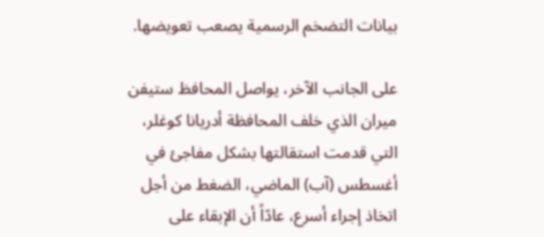بيانات التضخم الرسمية يصعب تعويضها.

على الجانب الآخر، يواصل المحافظ ستيفن ميران الذي خلف المحافظة أدريانا كوغلر، التي قدمت استقالتها بشكل مفاجئ في أغسطس (آب) الماضي، الضغط من أجل اتخاذ إجراء أسرع، عادّاً أن الإبقاء على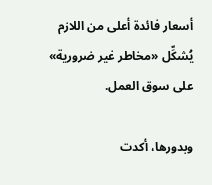أسعار فائدة أعلى من اللازم يُشكِّل «مخاطر غير ضرورية» على سوق العمل.

وبدورها، أكدت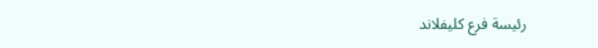رئيسة فرع كليفلاند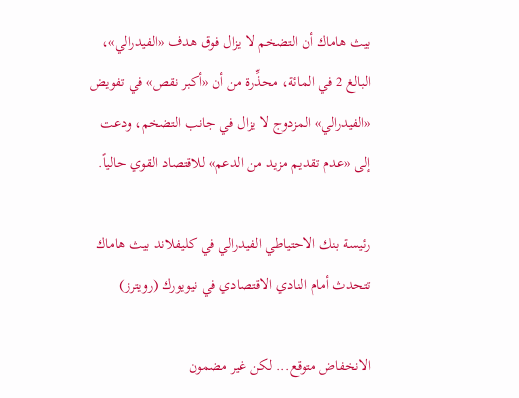بيث هاماك أن التضخم لا يزال فوق هدف «الفيدرالي»، البالغ 2 في المائة، محذِّرة من أن «أكبر نقص» في تفويض «الفيدرالي» المزدوج لا يزال في جانب التضخم، ودعت إلى «عدم تقديم مزيد من الدعم» للاقتصاد القوي حالياً.

رئيسة بنك الاحتياطي الفيدرالي في كليفلاند بيث هاماك تتحدث أمام النادي الاقتصادي في نيويورك (رويترز)

الانخفاض متوقع... لكن غير مضمون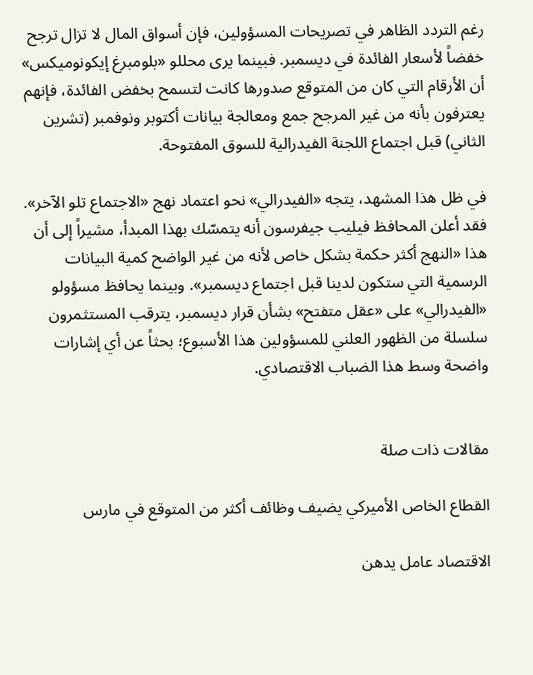رغم التردد الظاهر في تصريحات المسؤولين، فإن أسواق المال لا تزال ترجح خفضاً لأسعار الفائدة في ديسمبر. فبينما يرى محللو «بلومبرغ إيكونوميكس» أن الأرقام التي كان من المتوقع صدورها كانت لتسمح بخفض الفائدة، فإنهم يعترفون بأنه من غير المرجح جمع ومعالجة بيانات أكتوبر ونوفمبر (تشرين الثاني) قبل اجتماع اللجنة الفيدرالية للسوق المفتوحة.

في ظل هذا المشهد، يتجه «الفيدرالي» نحو اعتماد نهج «الاجتماع تلو الآخر». فقد أعلن المحافظ فيليب جيفرسون أنه يتمسّك بهذا المبدأ، مشيراً إلى أن هذا «النهج أكثر حكمة بشكل خاص لأنه من غير الواضح كمية البيانات الرسمية التي ستكون لدينا قبل اجتماع ديسمبر». وبينما يحافظ مسؤولو «الفيدرالي» على «عقل متفتح» بشأن قرار ديسمبر، يترقب المستثمرون سلسلة من الظهور العلني للمسؤولين هذا الأسبوع؛ بحثاً عن أي إشارات واضحة وسط هذا الضباب الاقتصادي.


مقالات ذات صلة

القطاع الخاص الأميركي يضيف وظائف أكثر من المتوقع في مارس

الاقتصاد عامل يدهن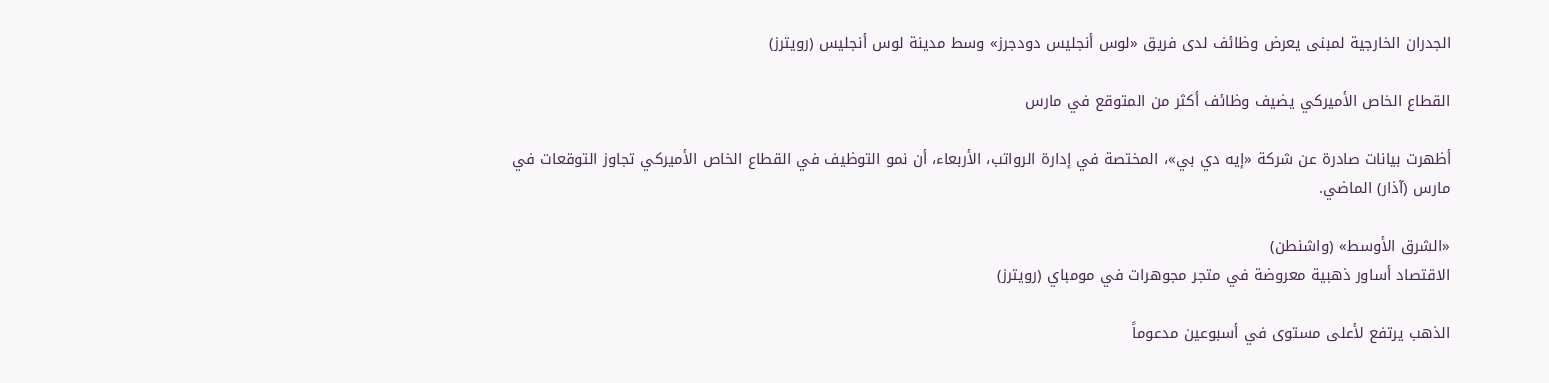الجدران الخارجية لمبنى يعرض وظائف لدى فريق «لوس أنجليس دودجرز» وسط مدينة لوس أنجليس (رويترز)

القطاع الخاص الأميركي يضيف وظائف أكثر من المتوقع في مارس

أظهرت بيانات صادرة عن شركة «إيه دي بي»، المختصة في إدارة الرواتب، الأربعاء، أن نمو التوظيف في القطاع الخاص الأميركي تجاوز التوقعات في مارس (آذار) الماضي.

«الشرق الأوسط» (واشنطن)
الاقتصاد أساور ذهبية معروضة في متجر مجوهرات في مومباي (رويترز)

الذهب يرتفع لأعلى مستوى في أسبوعين مدعوماً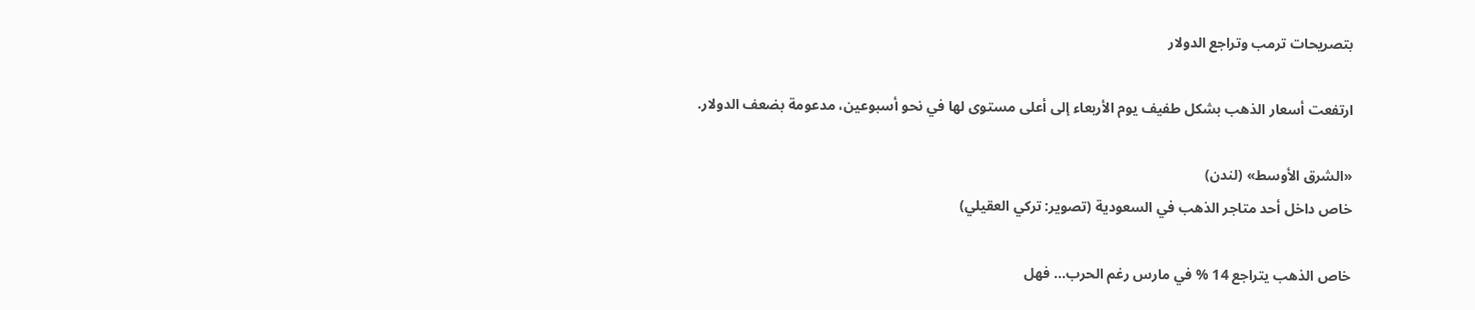بتصريحات ترمب وتراجع الدولار

ارتفعت أسعار الذهب بشكل طفيف يوم الأربعاء إلى أعلى مستوى لها في نحو أسبوعين، مدعومة بضعف الدولار.

«الشرق الأوسط» (لندن)
خاص داخل أحد متاجر الذهب في السعودية (تصوير: تركي العقيلي)

خاص الذهب يتراجع 14 % في مارس رغم الحرب... فهل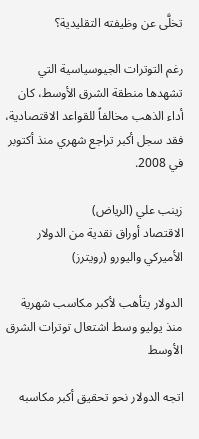تخلَّى عن وظيفته التقليدية؟

رغم التوترات الجيوسياسية التي تشهدها منطقة الشرق الأوسط، كان أداء الذهب مخالفاً للقواعد الاقتصادية، فقد سجل أكبر تراجع شهري منذ أكتوبر في 2008.

زينب علي (الرياض)
الاقتصاد أوراق نقدية من الدولار الأميركي واليورو (رويترز)

الدولار يتأهب لأكبر مكاسب شهرية منذ يوليو وسط اشتعال توترات الشرق الأوسط

اتجه الدولار نحو تحقيق أكبر مكاسبه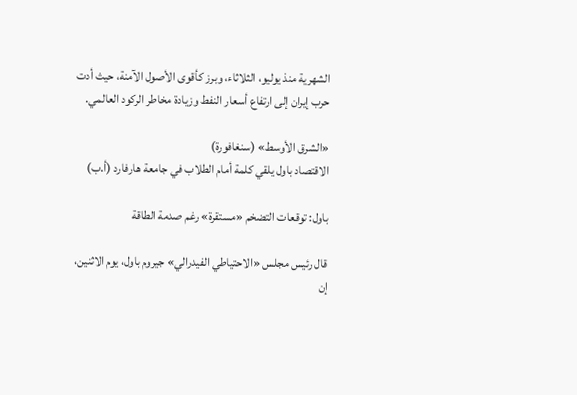الشهرية منذ يوليو، الثلاثاء، وبرز كأقوى الأصول الآمنة، حيث أدت حرب إيران إلى ارتفاع أسعار النفط وزيادة مخاطر الركود العالمي.

«الشرق الأوسط» (سنغافورة)
الاقتصاد باول يلقي كلمة أمام الطلاب في جامعة هارفارد (أ.ب)

باول: توقعات التضخم «مستقرة» رغم صدمة الطاقة

قال رئيس مجلس «الاحتياطي الفيدرالي» جيروم باول، يوم الاثنين، إن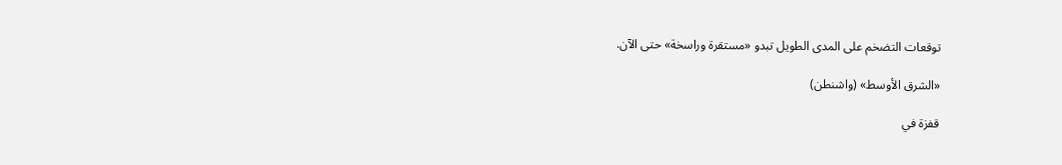توقعات التضخم على المدى الطويل تبدو «مستقرة وراسخة» حتى الآن.

«الشرق الأوسط» (واشنطن)

قفزة في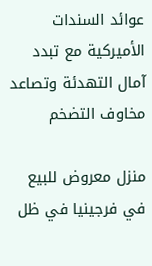عوائد السندات الأميركية مع تبدد آمال التهدئة وتصاعد مخاوف التضخم

منزل معروض للبيع في فرجينيا في ظل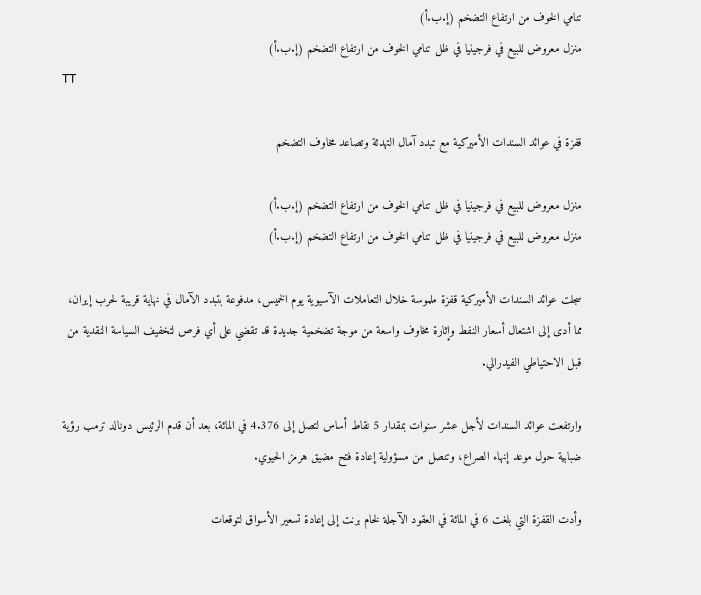تنامي الخوف من ارتفاع التضخم (إ.ب.أ)
منزل معروض للبيع في فرجينيا في ظل تنامي الخوف من ارتفاع التضخم (إ.ب.أ)
TT

قفزة في عوائد السندات الأميركية مع تبدد آمال التهدئة وتصاعد مخاوف التضخم

منزل معروض للبيع في فرجينيا في ظل تنامي الخوف من ارتفاع التضخم (إ.ب.أ)
منزل معروض للبيع في فرجينيا في ظل تنامي الخوف من ارتفاع التضخم (إ.ب.أ)

سجلت عوائد السندات الأميركية قفزة ملموسة خلال التعاملات الآسيوية يوم الخميس، مدفوعة بتبدد الآمال في نهاية قريبة لحرب إيران، مما أدى إلى اشتعال أسعار النفط وإثارة مخاوف واسعة من موجة تضخمية جديدة قد تقضي على أي فرص لتخفيف السياسة النقدية من قبل الاحتياطي الفيدرالي.

وارتفعت عوائد السندات لأجل عشر سنوات بمقدار 5 نقاط أساس لتصل إلى 4.376 في المائة، بعد أن قدم الرئيس دونالد ترمب رؤية ضبابية حول موعد إنهاء الصراع، وتنصل من مسؤولية إعادة فتح مضيق هرمز الحيوي.

وأدت القفزة التي بلغت 6 في المائة في العقود الآجلة لخام برنت إلى إعادة تسعير الأسواق لتوقعات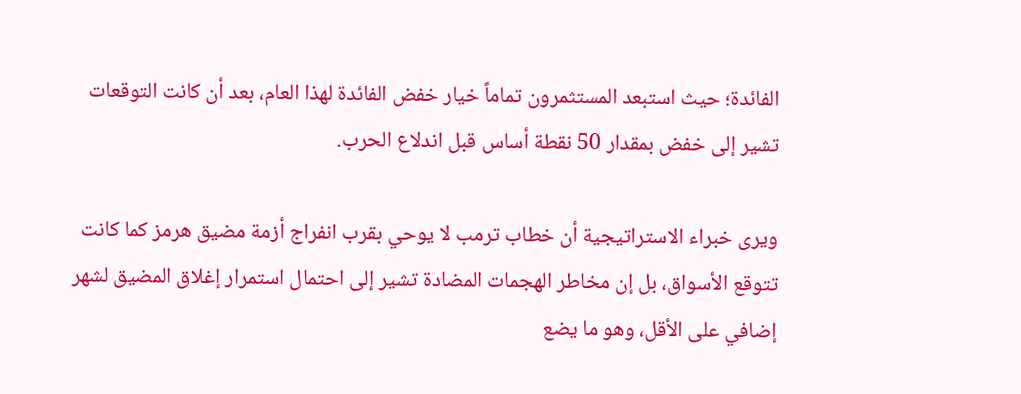الفائدة؛ حيث استبعد المستثمرون تماماً خيار خفض الفائدة لهذا العام، بعد أن كانت التوقعات تشير إلى خفض بمقدار 50 نقطة أساس قبل اندلاع الحرب.

ويرى خبراء الاستراتيجية أن خطاب ترمب لا يوحي بقرب انفراج أزمة مضيق هرمز كما كانت تتوقع الأسواق، بل إن مخاطر الهجمات المضادة تشير إلى احتمال استمرار إغلاق المضيق لشهر إضافي على الأقل، وهو ما يضع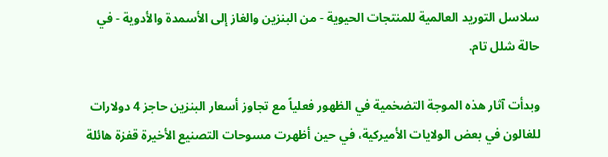سلاسل التوريد العالمية للمنتجات الحيوية - من البنزين والغاز إلى الأسمدة والأدوية - في حالة شلل تام.

وبدأت آثار هذه الموجة التضخمية في الظهور فعلياً مع تجاوز أسعار البنزين حاجز 4 دولارات للغالون في بعض الولايات الأميركية، في حين أظهرت مسوحات التصنيع الأخيرة قفزة هائلة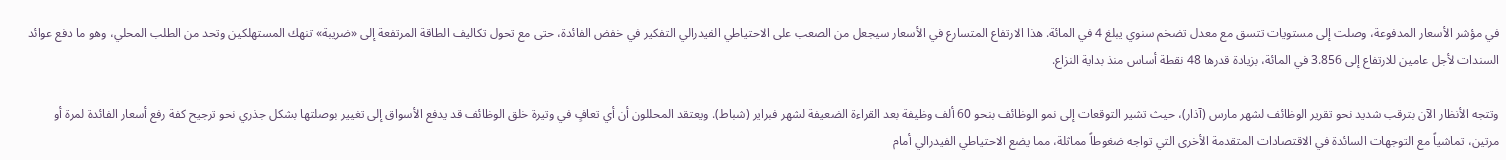في مؤشر الأسعار المدفوعة، وصلت إلى مستويات تتسق مع معدل تضخم سنوي يبلغ 4 في المائة. هذا الارتفاع المتسارع في الأسعار سيجعل من الصعب على الاحتياطي الفيدرالي التفكير في خفض الفائدة، حتى مع تحول تكاليف الطاقة المرتفعة إلى «ضريبة» تنهك المستهلكين وتحد من الطلب المحلي، وهو ما دفع عوائد السندات لأجل عامين للارتفاع إلى 3.856 في المائة، بزيادة قدرها 48 نقطة أساس منذ بداية النزاع.

وتتجه الأنظار الآن بترقب شديد نحو تقرير الوظائف لشهر مارس (آذار)، حيث تشير التوقعات إلى نمو الوظائف بنحو 60 ألف وظيفة بعد القراءة الضعيفة لشهر فبراير (شباط). ويعتقد المحللون أن أي تعافٍ في وتيرة خلق الوظائف قد يدفع الأسواق إلى تغيير بوصلتها بشكل جذري نحو ترجيح كفة رفع أسعار الفائدة لمرة أو مرتين، تماشياً مع التوجهات السائدة في الاقتصادات المتقدمة الأخرى التي تواجه ضغوطاً مماثلة، مما يضع الاحتياطي الفيدرالي أمام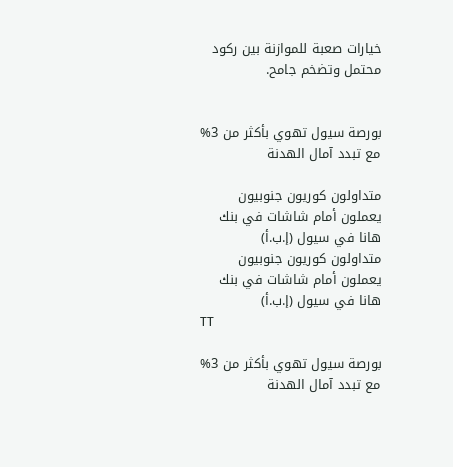خيارات صعبة للموازنة بين ركود محتمل وتضخم جامح.


بورصة سيول تهوي بأكثر من 3% مع تبدد آمال الهدنة

متداولون كوريون جنوبيون يعملون أمام شاشات في بنك هانا في سيول (إ.ب.أ)
متداولون كوريون جنوبيون يعملون أمام شاشات في بنك هانا في سيول (إ.ب.أ)
TT

بورصة سيول تهوي بأكثر من 3% مع تبدد آمال الهدنة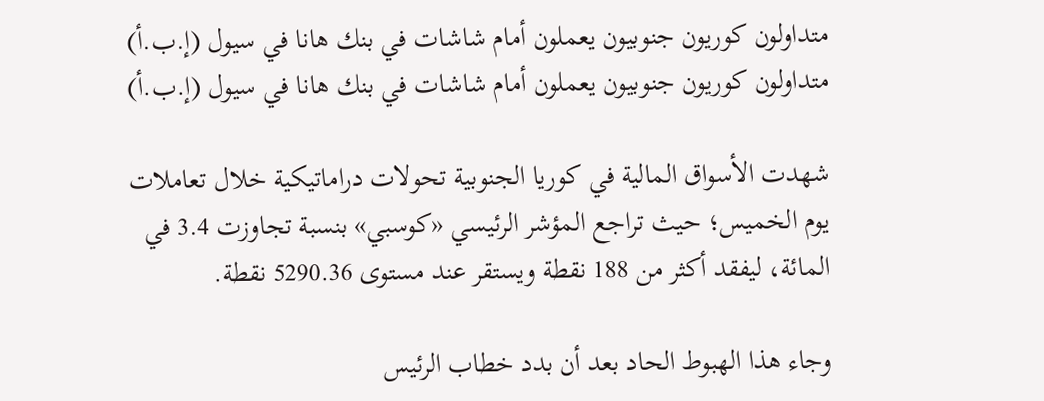متداولون كوريون جنوبيون يعملون أمام شاشات في بنك هانا في سيول (إ.ب.أ)
متداولون كوريون جنوبيون يعملون أمام شاشات في بنك هانا في سيول (إ.ب.أ)

شهدت الأسواق المالية في كوريا الجنوبية تحولات دراماتيكية خلال تعاملات يوم الخميس؛ حيث تراجع المؤشر الرئيسي «كوسبي» بنسبة تجاوزت 3.4 في المائة، ليفقد أكثر من 188 نقطة ويستقر عند مستوى 5290.36 نقطة.

وجاء هذا الهبوط الحاد بعد أن بدد خطاب الرئيس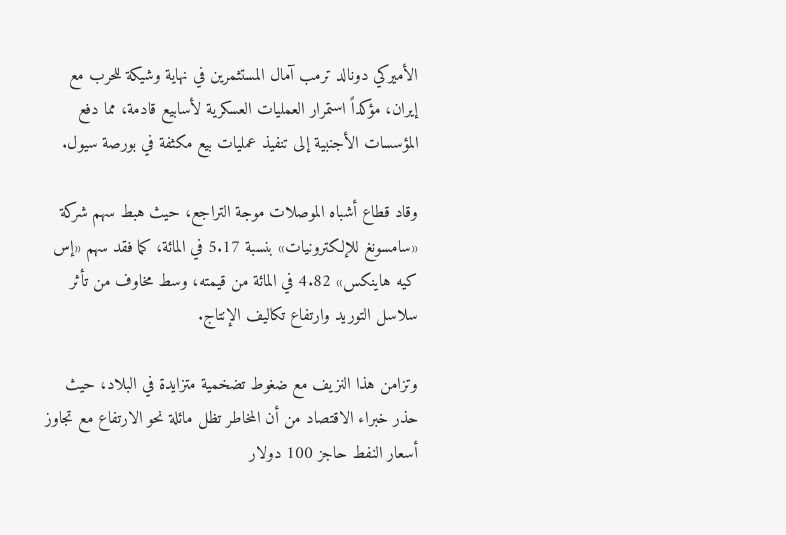الأميركي دونالد ترمب آمال المستثمرين في نهاية وشيكة للحرب مع إيران، مؤكداً استمرار العمليات العسكرية لأسابيع قادمة، مما دفع المؤسسات الأجنبية إلى تنفيذ عمليات بيع مكثفة في بورصة سيول.

وقاد قطاع أشباه الموصلات موجة التراجع، حيث هبط سهم شركة «سامسونغ للإلكترونيات» بنسبة 5.17 في المائة، كما فقد سهم «إس كيه هاينكس» 4.82 في المائة من قيمته، وسط مخاوف من تأثر سلاسل التوريد وارتفاع تكاليف الإنتاج.

وتزامن هذا النزيف مع ضغوط تضخمية متزايدة في البلاد، حيث حذر خبراء الاقتصاد من أن المخاطر تظل مائلة نحو الارتفاع مع تجاوز أسعار النفط حاجز 100 دولار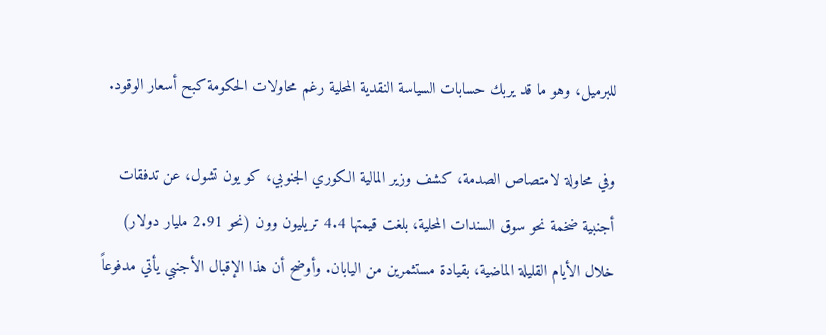للبرميل، وهو ما قد يربك حسابات السياسة النقدية المحلية رغم محاولات الحكومة كبح أسعار الوقود.

وفي محاولة لامتصاص الصدمة، كشف وزير المالية الكوري الجنوبي، كو يون تشول، عن تدفقات أجنبية ضخمة نحو سوق السندات المحلية، بلغت قيمتها 4.4 تريليون وون (نحو 2.91 مليار دولار) خلال الأيام القليلة الماضية، بقيادة مستثمرين من اليابان. وأوضح أن هذا الإقبال الأجنبي يأتي مدفوعاً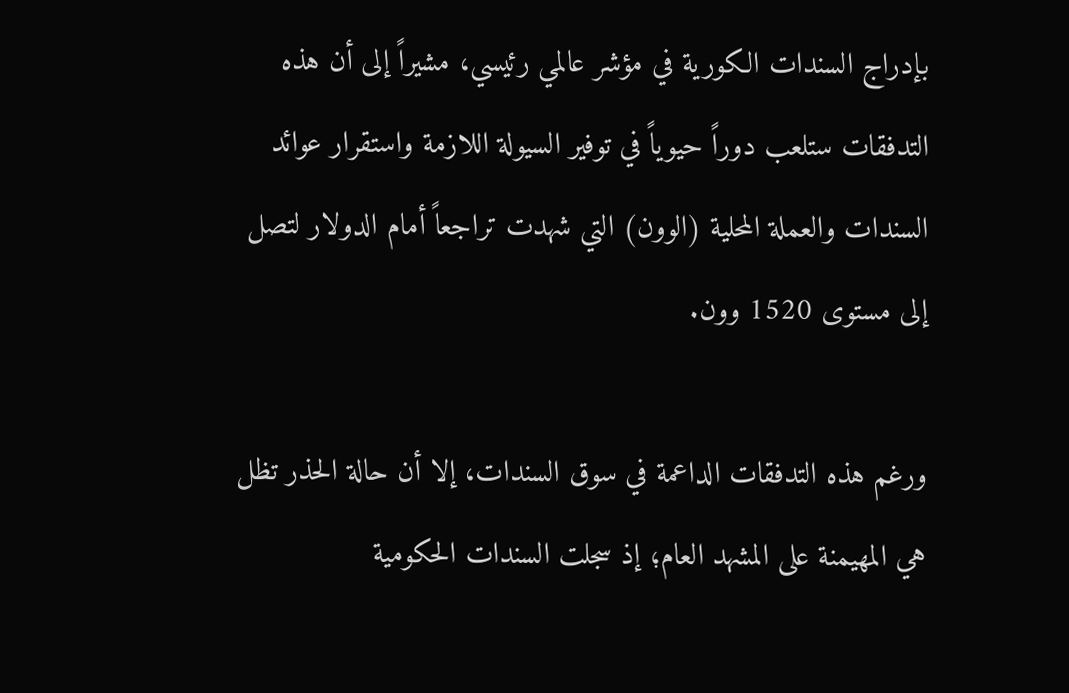بإدراج السندات الكورية في مؤشر عالمي رئيسي، مشيراً إلى أن هذه التدفقات ستلعب دوراً حيوياً في توفير السيولة اللازمة واستقرار عوائد السندات والعملة المحلية (الوون) التي شهدت تراجعاً أمام الدولار لتصل إلى مستوى 1520 وون.

ورغم هذه التدفقات الداعمة في سوق السندات، إلا أن حالة الحذر تظل هي المهيمنة على المشهد العام؛ إذ سجلت السندات الحكومية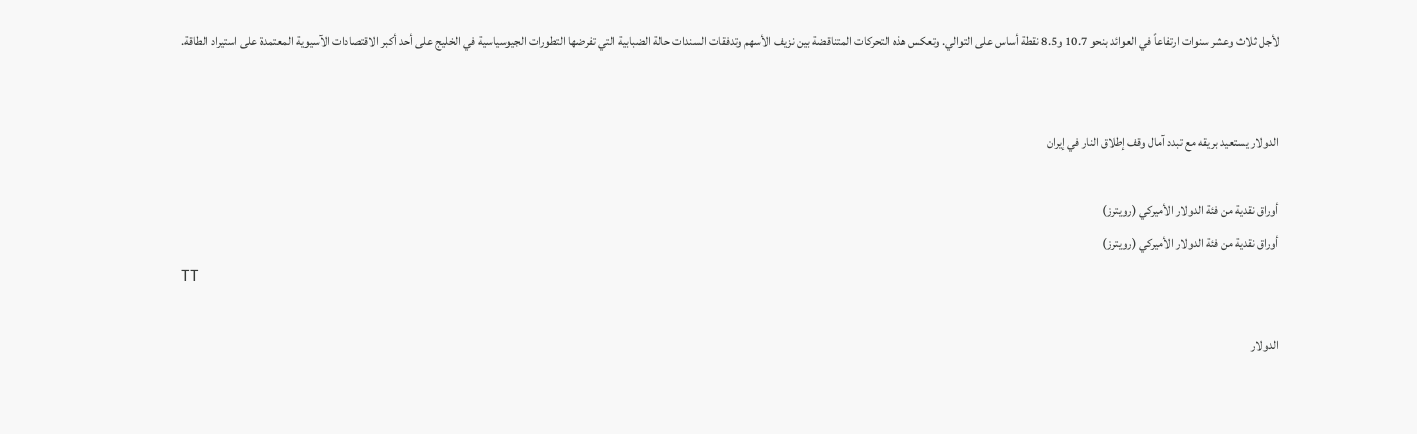لأجل ثلاث وعشر سنوات ارتفاعاً في العوائد بنحو 10.7 و8.5 نقطة أساس على التوالي. وتعكس هذه التحركات المتناقضة بين نزيف الأسهم وتدفقات السندات حالة الضبابية التي تفرضها التطورات الجيوسياسية في الخليج على أحد أكبر الاقتصادات الآسيوية المعتمدة على استيراد الطاقة.


الدولار يستعيد بريقه مع تبدد آمال وقف إطلاق النار في إيران

أوراق نقدية من فئة الدولار الأميركي (رويترز)
أوراق نقدية من فئة الدولار الأميركي (رويترز)
TT

الدولار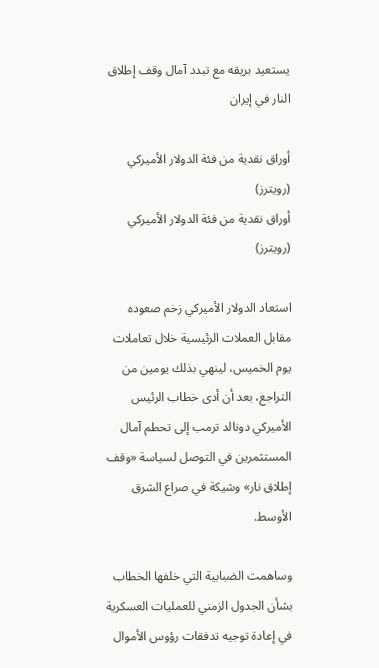يستعيد بريقه مع تبدد آمال وقف إطلاق النار في إيران

أوراق نقدية من فئة الدولار الأميركي (رويترز)
أوراق نقدية من فئة الدولار الأميركي (رويترز)

استعاد الدولار الأميركي زخم صعوده مقابل العملات الرئيسية خلال تعاملات يوم الخميس، لينهي بذلك يومين من التراجع، بعد أن أدى خطاب الرئيس الأميركي دونالد ترمب إلى تحطم آمال المستثمرين في التوصل لسياسة «وقف إطلاق نار» وشيكة في صراع الشرق الأوسط.

وساهمت الضبابية التي خلفها الخطاب بشأن الجدول الزمني للعمليات العسكرية في إعادة توجيه تدفقات رؤوس الأموال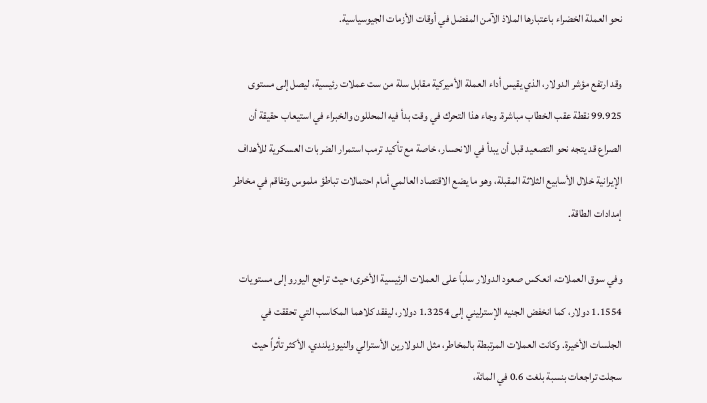نحو العملة الخضراء باعتبارها الملاذ الآمن المفضل في أوقات الأزمات الجيوسياسية.

وقد ارتفع مؤشر الدولار، الذي يقيس أداء العملة الأميركية مقابل سلة من ست عملات رئيسية، ليصل إلى مستوى 99.925 نقطة عقب الخطاب مباشرة. وجاء هذا التحرك في وقت بدأ فيه المحللون والخبراء في استيعاب حقيقة أن الصراع قد يتجه نحو التصعيد قبل أن يبدأ في الانحسار، خاصة مع تأكيد ترمب استمرار الضربات العسكرية للأهداف الإيرانية خلال الأسابيع الثلاثة المقبلة، وهو ما يضع الاقتصاد العالمي أمام احتمالات تباطؤ ملموس وتفاقم في مخاطر إمدادات الطاقة.

وفي سوق العملات، انعكس صعود الدولار سلباً على العملات الرئيسية الأخرى؛ حيث تراجع اليورو إلى مستويات 1.1554 دولار، كما انخفض الجنيه الإسترليني إلى 1.3254 دولار، ليفقد كلاهما المكاسب التي تحققت في الجلسات الأخيرة. وكانت العملات المرتبطة بالمخاطر، مثل الدولارين الأسترالي والنيوزيلندي، الأكثر تأثراً حيث سجلت تراجعات بنسبة بلغت 0.6 في المائة،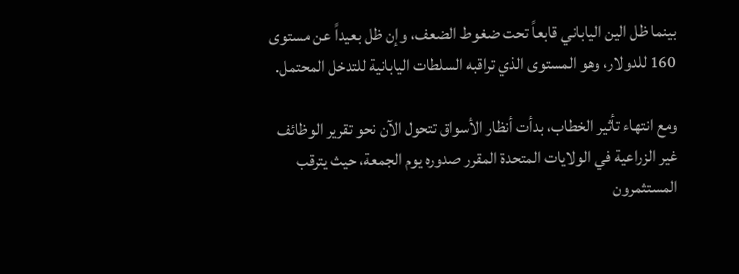بينما ظل الين الياباني قابعاً تحت ضغوط الضعف، وإن ظل بعيداً عن مستوى 160 للدولار، وهو المستوى الذي تراقبه السلطات اليابانية للتدخل المحتمل.

ومع انتهاء تأثير الخطاب، بدأت أنظار الأسواق تتحول الآن نحو تقرير الوظائف غير الزراعية في الولايات المتحدة المقرر صدوره يوم الجمعة، حيث يترقب المستثمرون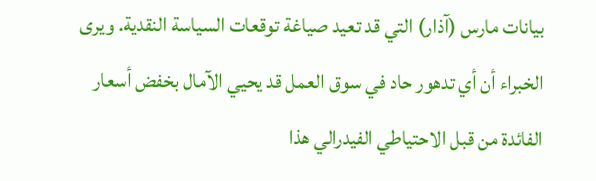بيانات مارس (آذار) التي قد تعيد صياغة توقعات السياسة النقدية. ويرى الخبراء أن أي تدهور حاد في سوق العمل قد يحيي الآمال بخفض أسعار الفائدة من قبل الاحتياطي الفيدرالي هذا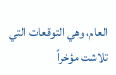العام، وهي التوقعات التي تلاشت مؤخراً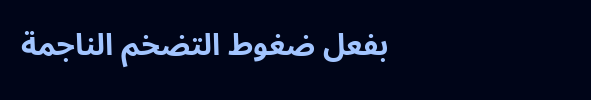بفعل ضغوط التضخم الناجمة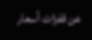عن قفزات أسعار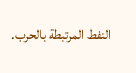النفط المرتبطة بالحرب.